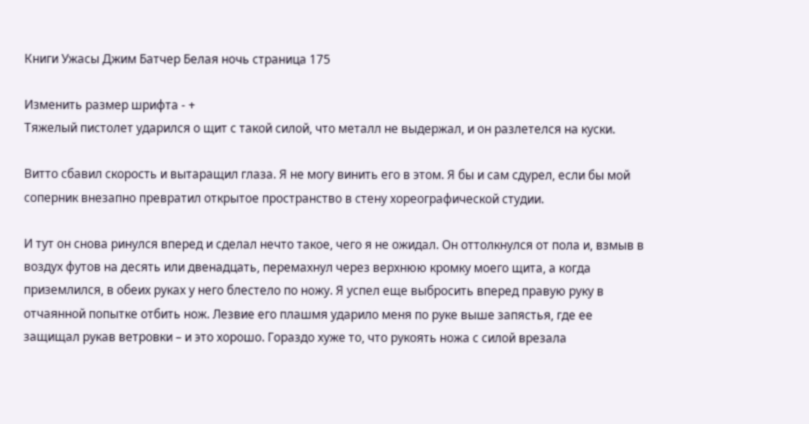Книги Ужасы Джим Батчер Белая ночь страница 175

Изменить размер шрифта - +
Тяжелый пистолет ударился о щит с такой силой, что металл не выдержал, и он разлетелся на куски.

Витто сбавил скорость и вытаращил глаза. Я не могу винить его в этом. Я бы и сам сдурел, если бы мой соперник внезапно превратил открытое пространство в стену хореографической студии.

И тут он снова ринулся вперед и сделал нечто такое, чего я не ожидал. Он оттолкнулся от пола и, взмыв в воздух футов на десять или двенадцать, перемахнул через верхнюю кромку моего щита, а когда приземлился, в обеих руках у него блестело по ножу. Я успел еще выбросить вперед правую руку в отчаянной попытке отбить нож. Лезвие его плашмя ударило меня по руке выше запястья, где ее защищал рукав ветровки – и это хорошо. Гораздо хуже то, что рукоять ножа с силой врезала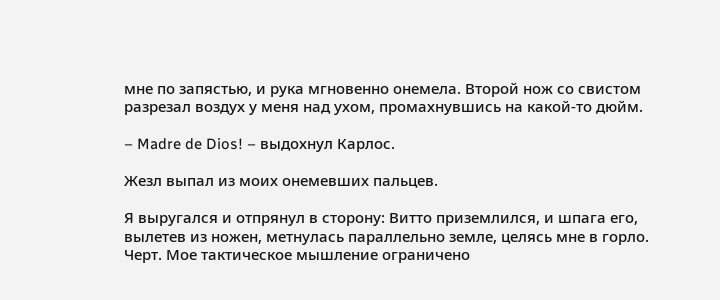мне по запястью, и рука мгновенно онемела. Второй нож со свистом разрезал воздух у меня над ухом, промахнувшись на какой-то дюйм.

– Madre de Dios! – выдохнул Карлос.

Жезл выпал из моих онемевших пальцев.

Я выругался и отпрянул в сторону: Витто приземлился, и шпага его, вылетев из ножен, метнулась параллельно земле, целясь мне в горло. Черт. Мое тактическое мышление ограничено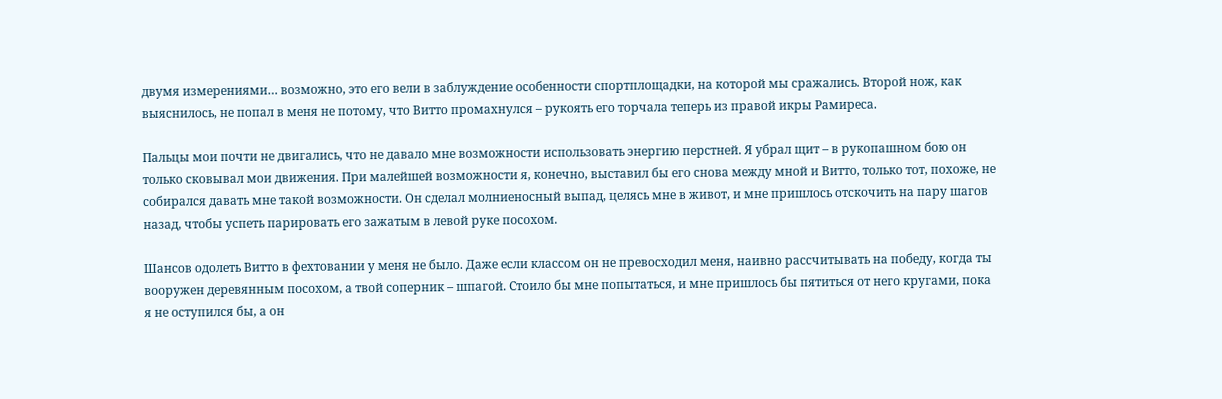двумя измерениями… возможно, это его вели в заблуждение особенности спортплощадки, на которой мы сражались. Второй нож, как выяснилось, не попал в меня не потому, что Витто промахнулся – рукоять его торчала теперь из правой икры Рамиреса.

Пальцы мои почти не двигались, что не давало мне возможности использовать энергию перстней. Я убрал щит – в рукопашном бою он только сковывал мои движения. При малейшей возможности я, конечно, выставил бы его снова между мной и Витто, только тот, похоже, не собирался давать мне такой возможности. Он сделал молниеносный выпад, целясь мне в живот, и мне пришлось отскочить на пару шагов назад, чтобы успеть парировать его зажатым в левой руке посохом.

Шансов одолеть Витто в фехтовании у меня не было. Даже если классом он не превосходил меня, наивно рассчитывать на победу, когда ты вооружен деревянным посохом, а твой соперник – шпагой. Стоило бы мне попытаться, и мне пришлось бы пятиться от него кругами, пока я не оступился бы, а он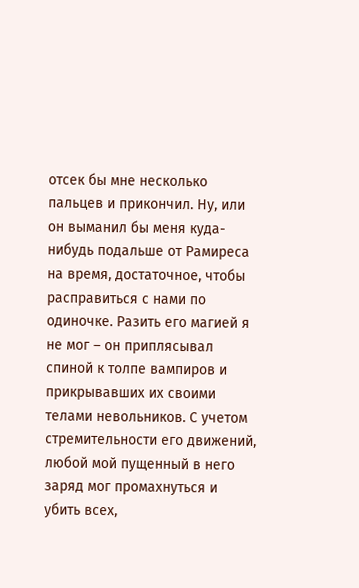отсек бы мне несколько пальцев и прикончил. Ну, или он выманил бы меня куда-нибудь подальше от Рамиреса на время, достаточное, чтобы расправиться с нами по одиночке. Разить его магией я не мог – он приплясывал спиной к толпе вампиров и прикрывавших их своими телами невольников. С учетом стремительности его движений, любой мой пущенный в него заряд мог промахнуться и убить всех,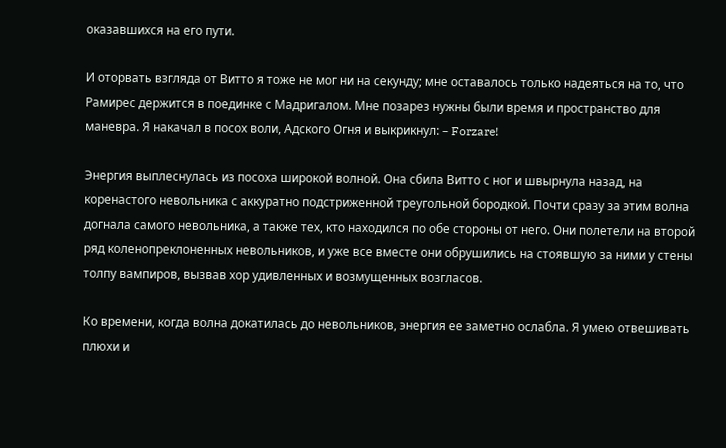оказавшихся на его пути.

И оторвать взгляда от Витто я тоже не мог ни на секунду; мне оставалось только надеяться на то, что Рамирес держится в поединке с Мадригалом. Мне позарез нужны были время и пространство для маневра. Я накачал в посох воли, Адского Огня и выкрикнул: – Forzare!

Энергия выплеснулась из посоха широкой волной. Она сбила Витто с ног и швырнула назад, на коренастого невольника с аккуратно подстриженной треугольной бородкой. Почти сразу за этим волна догнала самого невольника, а также тех, кто находился по обе стороны от него. Они полетели на второй ряд коленопреклоненных невольников, и уже все вместе они обрушились на стоявшую за ними у стены толпу вампиров, вызвав хор удивленных и возмущенных возгласов.

Ко времени, когда волна докатилась до невольников, энергия ее заметно ослабла. Я умею отвешивать плюхи и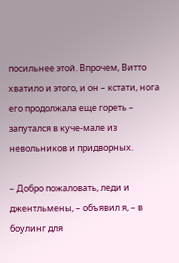посильнее этой. Впрочем, Витто хватило и этого, и он – кстати, нога его продолжала еще гореть – запутался в куче-мале из невольников и придворных.

– Добро пожаловать, леди и джентльмены, – объявил я, – в боулинг для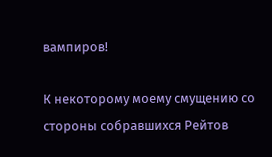вампиров!

К некоторому моему смущению со стороны собравшихся Рейтов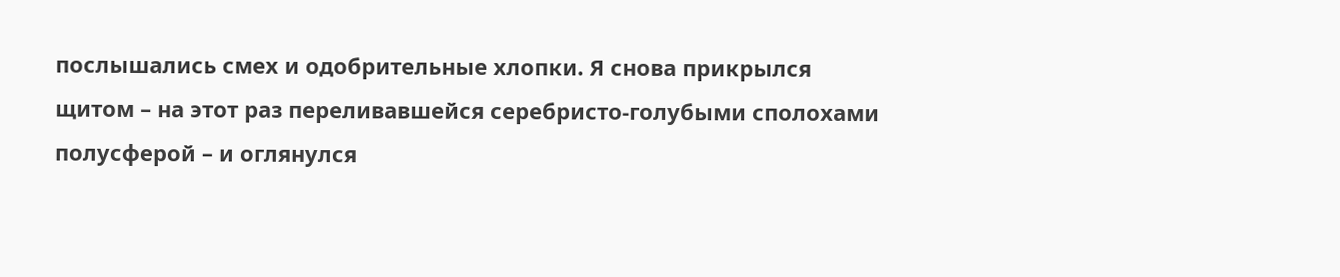послышались смех и одобрительные хлопки. Я снова прикрылся щитом – на этот раз переливавшейся серебристо-голубыми сполохами полусферой – и оглянулся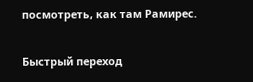посмотреть, как там Рамирес.

Быстрый переход